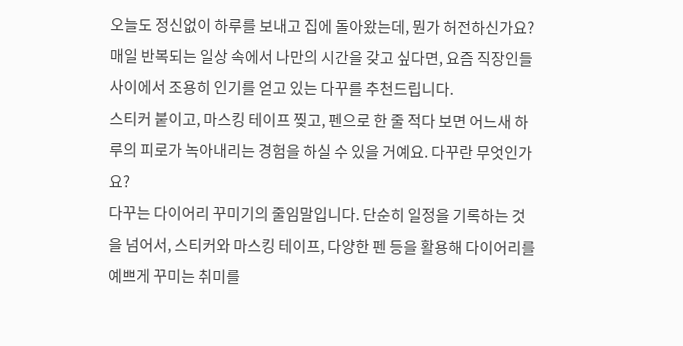오늘도 정신없이 하루를 보내고 집에 돌아왔는데, 뭔가 허전하신가요? 매일 반복되는 일상 속에서 나만의 시간을 갖고 싶다면, 요즘 직장인들 사이에서 조용히 인기를 얻고 있는 다꾸를 추천드립니다.
스티커 붙이고, 마스킹 테이프 찢고, 펜으로 한 줄 적다 보면 어느새 하루의 피로가 녹아내리는 경험을 하실 수 있을 거예요. 다꾸란 무엇인가요?
다꾸는 다이어리 꾸미기의 줄임말입니다. 단순히 일정을 기록하는 것을 넘어서, 스티커와 마스킹 테이프, 다양한 펜 등을 활용해 다이어리를 예쁘게 꾸미는 취미를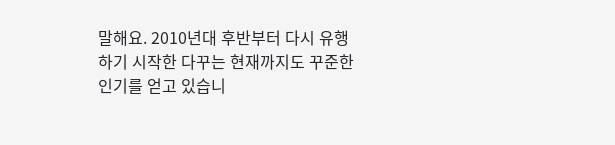말해요. 2010년대 후반부터 다시 유행하기 시작한 다꾸는 현재까지도 꾸준한 인기를 얻고 있습니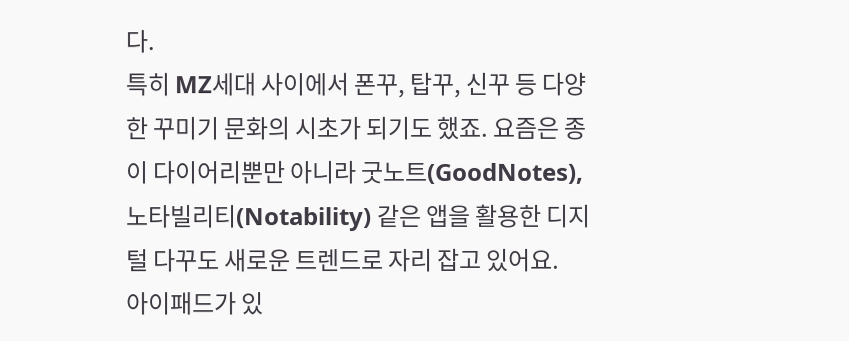다.
특히 MZ세대 사이에서 폰꾸, 탑꾸, 신꾸 등 다양한 꾸미기 문화의 시초가 되기도 했죠. 요즘은 종이 다이어리뿐만 아니라 굿노트(GoodNotes), 노타빌리티(Notability) 같은 앱을 활용한 디지털 다꾸도 새로운 트렌드로 자리 잡고 있어요.
아이패드가 있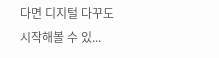다면 디지털 다꾸도 시작해볼 수 있...